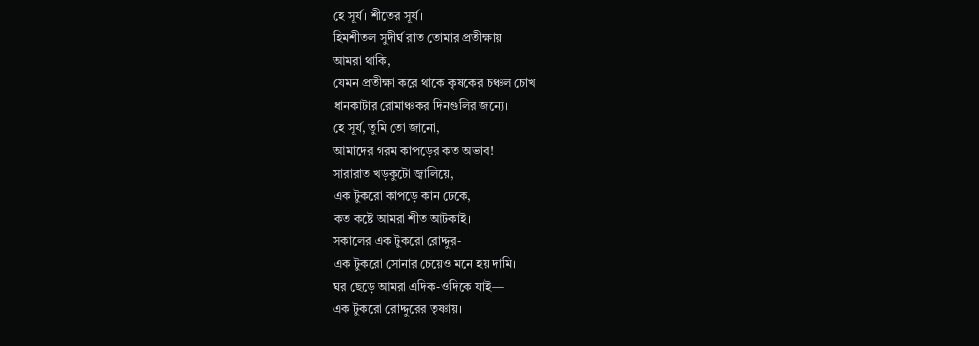হে সূর্য। শীতের সূর্য।
হিমশীতল সুদীর্ঘ রাত তোমার প্রতীক্ষায়
আমরা থাকি,
যেমন প্রতীক্ষা করে থাকে কৃষকের চঞ্চল চোখ
ধানকাটার রোমাঞ্চকর দিনগুলির জন্যে।
হে সূর্য, তুমি তো জানো,
আমাদের গরম কাপড়ের কত অভাব!
সারারাত খড়কুটো জ্বালিয়ে,
এক টুকরো কাপড়ে কান ঢেকে,
কত কষ্টে আমরা শীত আটকাই।
সকালের এক টুকরো রোদ্দুর-
এক টুকরো সোনার চেয়েও মনে হয় দামি।
ঘর ছেড়ে আমরা এদিক-ওদিকে যাই—
এক টুকরো রোদ্দুরের তৃষ্ণায়।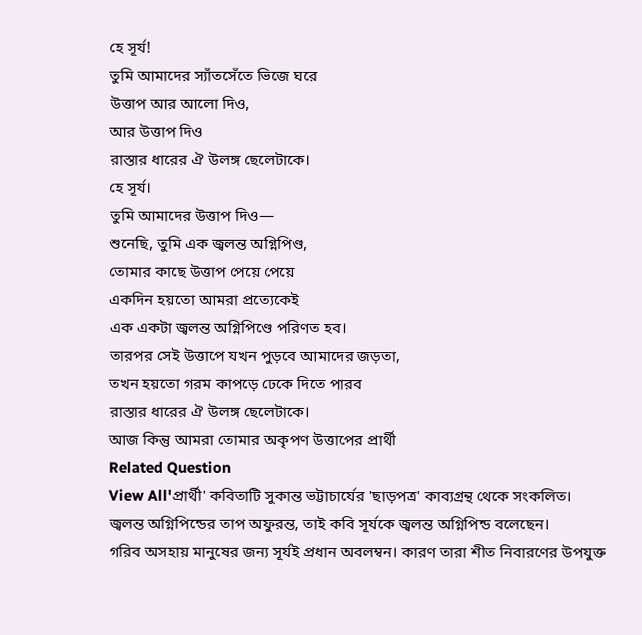হে সূর্য!
তুমি আমাদের স্যাঁতসেঁতে ভিজে ঘরে
উত্তাপ আর আলো দিও,
আর উত্তাপ দিও
রাস্তার ধারের ঐ উলঙ্গ ছেলেটাকে।
হে সূর্য।
তুমি আমাদের উত্তাপ দিও—
শুনেছি, তুমি এক জ্বলন্ত অগ্নিপিণ্ড,
তোমার কাছে উত্তাপ পেয়ে পেয়ে
একদিন হয়তো আমরা প্রত্যেকেই
এক একটা জ্বলন্ত অগ্নিপিণ্ডে পরিণত হব।
তারপর সেই উত্তাপে যখন পুড়বে আমাদের জড়তা,
তখন হয়তো গরম কাপড়ে ঢেকে দিতে পারব
রাস্তার ধারের ঐ উলঙ্গ ছেলেটাকে।
আজ কিন্তু আমরা তোমার অকৃপণ উত্তাপের প্রার্থী
Related Question
View All'প্রার্থী' কবিতাটি সুকান্ত ভট্টাচার্যের 'ছাড়পত্র' কাব্যগ্রন্থ থেকে সংকলিত।
জ্বলন্ত অগ্নিপিন্ডের তাপ অফুরন্ত, তাই কবি সূর্যকে জ্বলন্ত অগ্নিপিন্ড বলেছেন।
গরিব অসহায় মানুষের জন্য সূর্যই প্রধান অবলম্বন। কারণ তারা শীত নিবারণের উপযুক্ত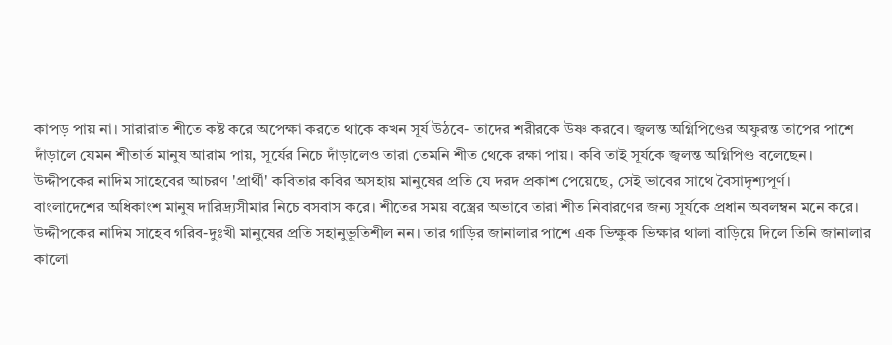কাপড় পায় না। সারারাত শীতে কষ্ট করে অপেক্ষা করতে থাকে কখন সূর্য উঠবে- তাদের শরীরকে উষ্ণ করবে। জ্বলন্ত অগ্নিপিণ্ডের অফুরন্ত তাপের পাশে দাঁড়ালে যেমন শীতার্ত মানুষ আরাম পায়, সূর্যের নিচে দাঁড়ালেও তারা তেমনি শীত থেকে রক্ষা পায়। কবি তাই সূর্যকে জ্বলন্ত অগ্নিপিণ্ড বলেছেন।
উদ্দীপকের নাদিম সাহেবের আচরণ 'প্রার্থী' কবিতার কবির অসহায় মানুষের প্রতি যে দরদ প্রকাশ পেয়েছে, সেই ভাবের সাথে বৈসাদৃশ্যপূর্ণ।
বাংলাদেশের অধিকাংশ মানুষ দারিদ্র্যসীমার নিচে বসবাস করে। শীতের সময় বস্ত্রের অভাবে তারা শীত নিবারণের জন্য সূর্যকে প্রধান অবলম্বন মনে করে।
উদ্দীপকের নাদিম সাহেব গরিব-দুঃখী মানুষের প্রতি সহানুভূতিশীল নন। তার গাড়ির জানালার পাশে এক ভিক্ষুক ভিক্ষার থালা বাড়িয়ে দিলে তিনি জানালার কালো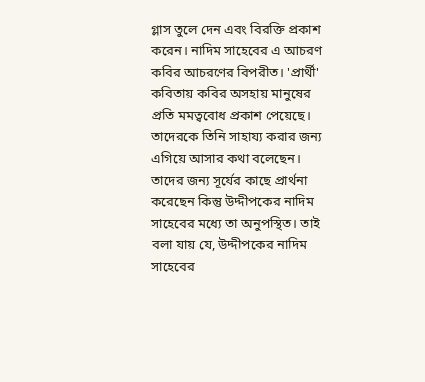গ্লাস তুলে দেন এবং বিরক্তি প্রকাশ করেন। নাদিম সাহেবের এ আচরণ কবির আচরণের বিপরীত। 'প্রার্থী' কবিতায় কবির অসহায় মানুষের প্রতি মমত্ববোধ প্রকাশ পেয়েছে। তাদেরকে তিনি সাহায্য করার জন্য এগিয়ে আসার কথা বলেছেন। তাদের জন্য সূর্যের কাছে প্রার্থনা করেছেন কিন্তু উদ্দীপকের নাদিম সাহেবের মধ্যে তা অনুপস্থিত। তাই বলা যায় যে, উদ্দীপকের নাদিম সাহেবের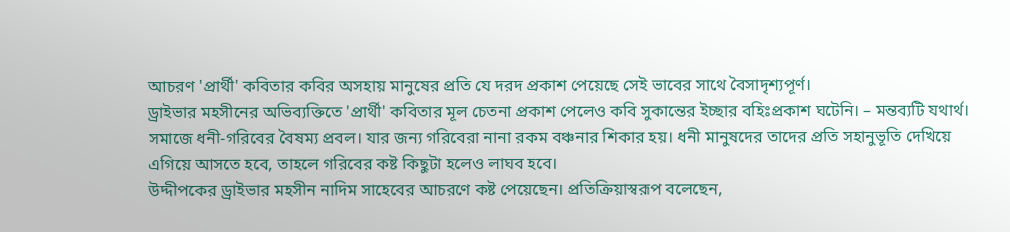আচরণ 'প্রার্থী' কবিতার কবির অসহায় মানুষের প্রতি যে দরদ প্রকাশ পেয়েছে সেই ভাবের সাথে বৈসাদৃশ্যপূর্ণ।
ড্রাইভার মহসীনের অভিব্যক্তিতে 'প্রার্থী' কবিতার মূল চেতনা প্রকাশ পেলেও কবি সুকান্তের ইচ্ছার বহিঃপ্রকাশ ঘটেনি। – মন্তব্যটি যথার্থ।
সমাজে ধনী-গরিবের বৈষম্য প্রবল। যার জন্য গরিবেরা নানা রকম বঞ্চনার শিকার হয়। ধনী মানুষদের তাদের প্রতি সহানুভূতি দেখিয়ে এগিয়ে আসতে হবে, তাহলে গরিবের কষ্ট কিছুটা হলেও লাঘব হবে।
উদ্দীপকের ড্রাইভার মহসীন নাদিম সাহেবের আচরণে কষ্ট পেয়েছেন। প্রতিক্রিয়াস্বরূপ বলেছেন,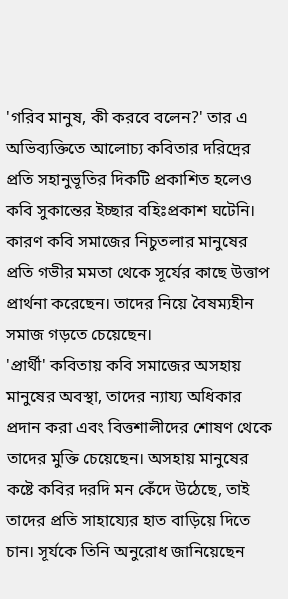'গরিব মানুষ, কী করবে বলেন?' তার এ অভিব্যক্তিতে আলোচ্য কবিতার দরিদ্রের প্রতি সহানুভূতির দিকটি প্রকাশিত হলেও কবি সুকান্তের ইচ্ছার বহিঃপ্রকাশ ঘটেনি। কারণ কবি সমাজের নিচুতলার মানুষের প্রতি গভীর মমতা থেকে সূর্যের কাছে উত্তাপ প্রার্থনা করেছেন। তাদের নিয়ে বৈষম্যহীন সমাজ গড়তে চেয়েছেন।
'প্রার্থী' কবিতায় কবি সমাজের অসহায় মানুষের অবস্থা, তাদের ন্যায্য অধিকার প্রদান করা এবং বিত্তশালীদের শোষণ থেকে তাদের মুক্তি চেয়েছেন। অসহায় মানুষের কষ্টে কবির দরদি মন কেঁদে উঠেছে, তাই তাদের প্রতি সাহায্যের হাত বাড়িয়ে দিতে চান। সূর্যকে তিনি অনুরোধ জানিয়েছেন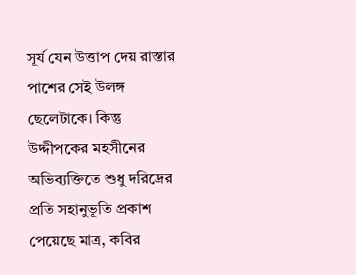সূর্য যেন উত্তাপ দেয় রাস্তার পাশের সেই উলঙ্গ ছেলেটাকে। কিন্তু উদ্দীপকের মহসীনের অভিব্যক্তিতে শুধু দরিদ্রের প্রতি সহানুভূতি প্রকাশ পেয়েছে মাত্র, কবির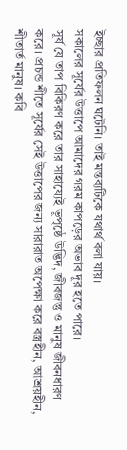ইচ্ছার প্রতিফলন ঘটেনি। তাই মন্তব্যটিকে যথার্থ বলা যায়।
সকালের সূর্যের উত্তাপে আমাদের গরম কাপড়ের অভাব দূর হতে পারে।
সূর্য যে তাপ বিকিরণ করে তার সাহায্যেই ভূপৃষ্ঠে উদ্ভিদ, জীবজন্তু ও মানুষ জীবনধারণ করে। প্রচন্ড শীতে সূর্যের সেই উত্তাপের জন্য সারারাত অপেক্ষা করে বস্ত্রহীন, আশ্রয়হীন, শীতার্ত মানুষ। কবি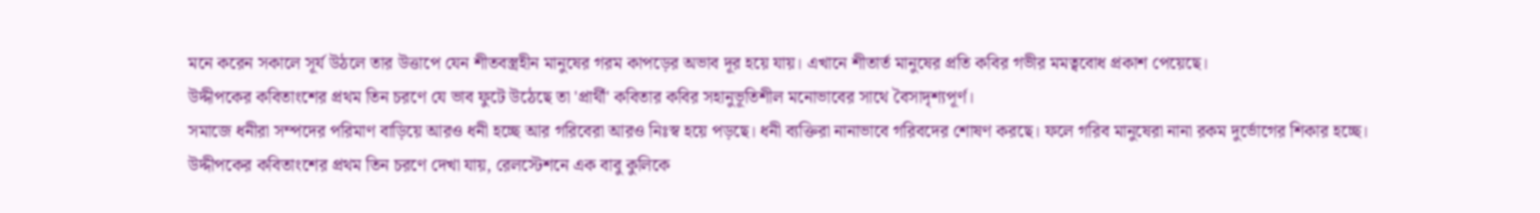মনে করেন সকালে সূর্য উঠলে তার উত্তাপে যেন শীতবস্ত্রহীন মানুষের গরম কাপড়ের অভাব দূর হয়ে যায়। এখানে শীতার্ত মানুষের প্রতি কবির গভীর মমত্ববোধ প্রকাশ পেয়েছে।
উদ্দীপকের কবিতাংশের প্রথম তিন চরণে যে ভাব ফুটে উঠেছে তা 'প্রার্থী' কবিতার কবির সহানুভূতিশীল মনোভাবের সাথে বৈসাদৃশ্যপূর্ণ।
সমাজে ধনীরা সম্পদের পরিমাণ বাড়িয়ে আরও ধনী হচ্ছে আর গরিবেরা আরও নিঃস্ব হয়ে পড়ছে। ধনী ব্যক্তিরা নানাভাবে গরিবদের শোষণ করছে। ফলে গরিব মানুষেরা নানা রকম দুর্ভোগের শিকার হচ্ছে।
উদ্দীপকের কবিতাংশের প্রথম তিন চরণে দেখা যায়, রেলস্টেশনে এক বাবু কুলিকে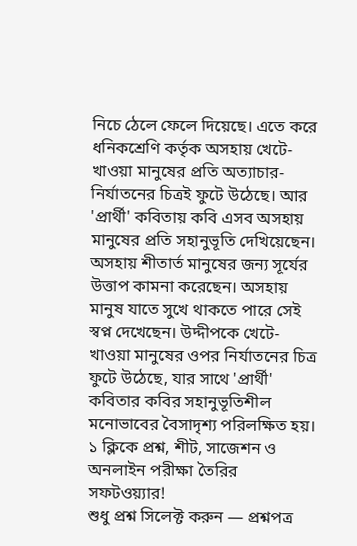নিচে ঠেলে ফেলে দিয়েছে। এতে করে ধনিকশ্রেণি কর্তৃক অসহায় খেটে-খাওয়া মানুষের প্রতি অত্যাচার-নির্যাতনের চিত্রই ফুটে উঠেছে। আর 'প্রার্থী' কবিতায় কবি এসব অসহায় মানুষের প্রতি সহানুভূতি দেখিয়েছেন। অসহায় শীতার্ত মানুষের জন্য সূর্যের উত্তাপ কামনা করেছেন। অসহায় মানুষ যাতে সুখে থাকতে পারে সেই স্বপ্ন দেখেছেন। উদ্দীপকে খেটে-খাওয়া মানুষের ওপর নির্যাতনের চিত্র ফুটে উঠেছে, যার সাথে 'প্রার্থী' কবিতার কবির সহানুভূতিশীল মনোভাবের বৈসাদৃশ্য পরিলক্ষিত হয়।
১ ক্লিকে প্রশ্ন, শীট, সাজেশন ও
অনলাইন পরীক্ষা তৈরির সফটওয়্যার!
শুধু প্রশ্ন সিলেক্ট করুন — প্রশ্নপত্র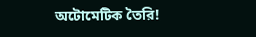অটোমেটিক তৈরি!